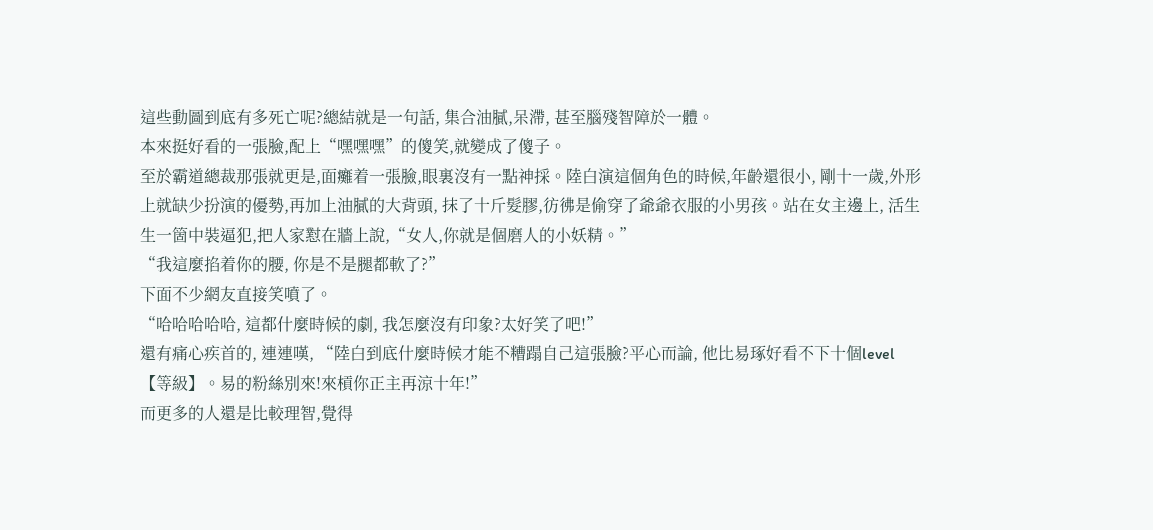這些動圖到底有多死亡呢?總結就是一句話, 集合油膩,呆滯, 甚至腦殘智障於一體。
本來挺好看的一張臉,配上“嘿嘿嘿”的傻笑,就變成了傻子。
至於霸道總裁那張就更是,面癱着一張臉,眼裏沒有一點神採。陸白演這個角色的時候,年齡還很小, 剛十一歲,外形上就缺少扮演的優勢,再加上油膩的大背頭, 抹了十斤髮膠,彷彿是偷穿了爺爺衣服的小男孩。站在女主邊上, 活生生一箇中裝逼犯,把人家懟在牆上說,“女人,你就是個磨人的小妖精。”
“我這麼掐着你的腰, 你是不是腿都軟了?”
下面不少網友直接笑噴了。
“哈哈哈哈哈, 這都什麼時候的劇, 我怎麼沒有印象?太好笑了吧!”
還有痛心疾首的, 連連嘆, “陸白到底什麼時候才能不糟蹋自己這張臉?平心而論, 他比易琢好看不下十個level【等級】。易的粉絲別來!來槓你正主再涼十年!”
而更多的人還是比較理智,覺得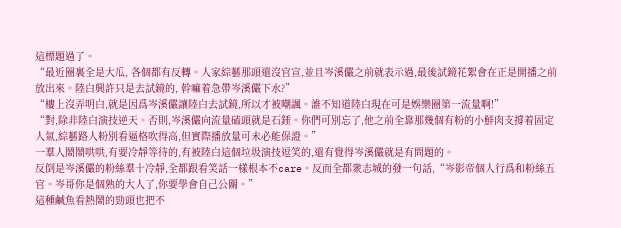這標題過了。
“最近圈裏全是大瓜, 各個都有反轉。人家綜藝那頭還沒官宣,並且岑溪儼之前就表示過,最後試鏡花絮會在正是開播之前放出來。陸白興許只是去試鏡的, 幹嘛着急帶岑溪儼下水?”
“樓上沒弄明白,就是因爲岑溪儼讓陸白去試鏡,所以才被嘲諷。誰不知道陸白現在可是娛樂圈第一流量啊!”
“對,除非陸白演技逆天。否則,岑溪儼向流量磕頭就是石錘。你們可別忘了,他之前全靠那幾個有粉的小鮮肉支撐着固定人氣,綜藝路人粉別看逼格吹得高,但實際播放量可未必能保證。”
一羣人鬧鬧哄哄,有要冷靜等待的,有被陸白這個垃圾演技逗笑的,還有覺得岑溪儼就是有問題的。
反倒是岑溪儼的粉絲羣十冷靜,全都跟看笑話一樣根本不care。反而全都衆志城的發一句話,“岑影帝個人行爲和粉絲五官。岑哥你是個熟的大人了,你要學會自己公關。”
這種鹹魚看熱鬧的勁頭也把不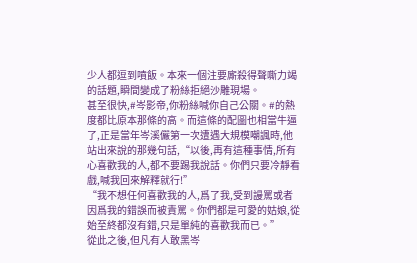少人都逗到噴飯。本來一個注要廝殺得聲嘶力竭的話題,瞬間變成了粉絲拒絕沙雕現場。
甚至很快,#岑影帝,你粉絲喊你自己公關。#的熱度都比原本那條的高。而這條的配圖也相當牛逼了,正是當年岑溪儼第一次遭遇大規模嘲諷時,他站出來說的那幾句話,“以後,再有這種事情,所有心喜歡我的人,都不要踢我說話。你們只要冷靜看戲,喊我回來解釋就行!”
“我不想任何喜歡我的人,爲了我,受到謾罵或者因爲我的錯誤而被責罵。你們都是可愛的姑娘,從始至終都沒有錯,只是單純的喜歡我而已。”
從此之後,但凡有人敢黑岑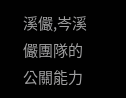溪儼,岑溪儼團隊的公關能力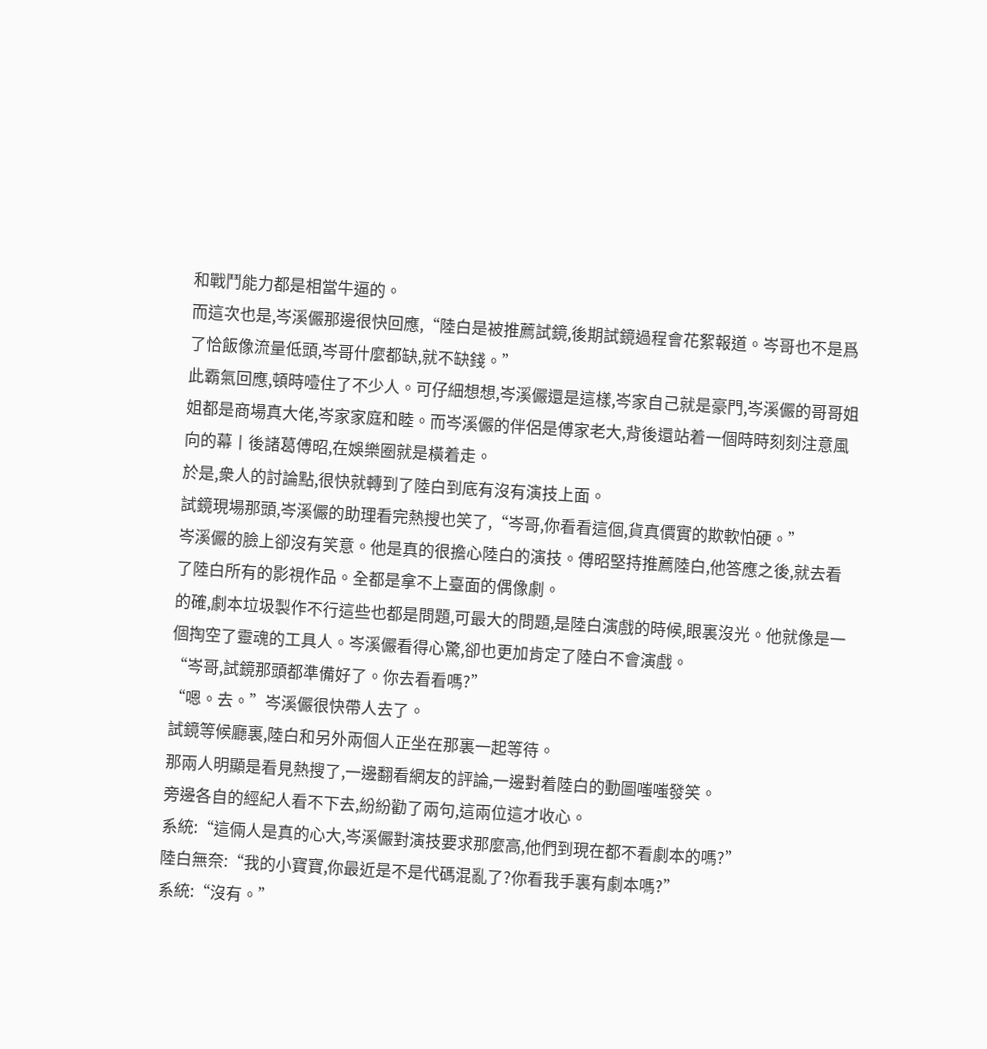和戰鬥能力都是相當牛逼的。
而這次也是,岑溪儼那邊很快回應,“陸白是被推薦試鏡,後期試鏡過程會花絮報道。岑哥也不是爲了恰飯像流量低頭,岑哥什麼都缺,就不缺錢。”
此霸氣回應,頓時噎住了不少人。可仔細想想,岑溪儼還是這樣,岑家自己就是豪門,岑溪儼的哥哥姐姐都是商場真大佬,岑家家庭和睦。而岑溪儼的伴侶是傅家老大,背後還站着一個時時刻刻注意風向的幕丨後諸葛傅昭,在娛樂圈就是橫着走。
於是,衆人的討論點,很快就轉到了陸白到底有沒有演技上面。
試鏡現場那頭,岑溪儼的助理看完熱搜也笑了,“岑哥,你看看這個,貨真價實的欺軟怕硬。”
岑溪儼的臉上卻沒有笑意。他是真的很擔心陸白的演技。傅昭堅持推薦陸白,他答應之後,就去看了陸白所有的影視作品。全都是拿不上臺面的偶像劇。
的確,劇本垃圾製作不行這些也都是問題,可最大的問題,是陸白演戲的時候,眼裏沒光。他就像是一個掏空了靈魂的工具人。岑溪儼看得心驚,卻也更加肯定了陸白不會演戲。
“岑哥,試鏡那頭都準備好了。你去看看嗎?”
“嗯。去。”岑溪儼很快帶人去了。
試鏡等候廳裏,陸白和另外兩個人正坐在那裏一起等待。
那兩人明顯是看見熱搜了,一邊翻看網友的評論,一邊對着陸白的動圖嗤嗤發笑。
旁邊各自的經紀人看不下去,紛紛勸了兩句,這兩位這才收心。
系統:“這倆人是真的心大,岑溪儼對演技要求那麼高,他們到現在都不看劇本的嗎?”
陸白無奈:“我的小寶寶,你最近是不是代碼混亂了?你看我手裏有劇本嗎?”
系統:“沒有。”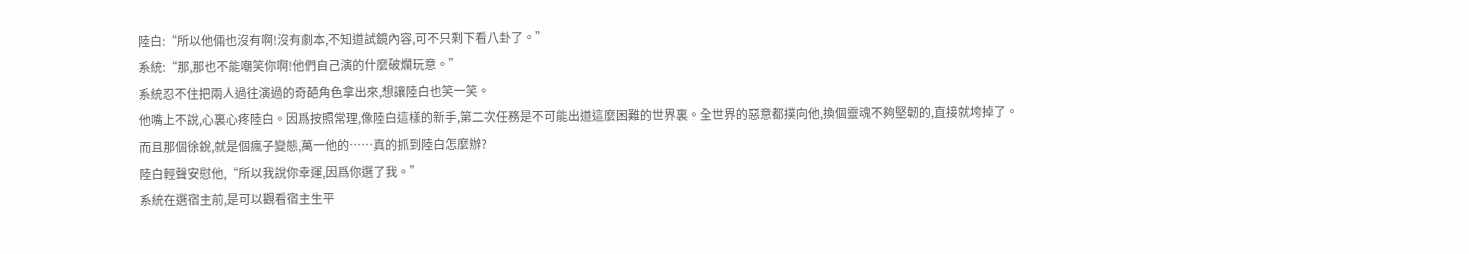陸白:“所以他倆也沒有啊!沒有劇本,不知道試鏡內容,可不只剩下看八卦了。”
系統:“那,那也不能嘲笑你啊!他們自己演的什麼破爛玩意。”
系統忍不住把兩人過往演過的奇葩角色拿出來,想讓陸白也笑一笑。
他嘴上不說,心裏心疼陸白。因爲按照常理,像陸白這樣的新手,第二次任務是不可能出道這麼困難的世界裏。全世界的惡意都撲向他,換個靈魂不夠堅韌的,直接就垮掉了。
而且那個徐銳,就是個瘋子變態,萬一他的……真的抓到陸白怎麼辦?
陸白輕聲安慰他,“所以我說你幸運,因爲你選了我。”
系統在選宿主前,是可以觀看宿主生平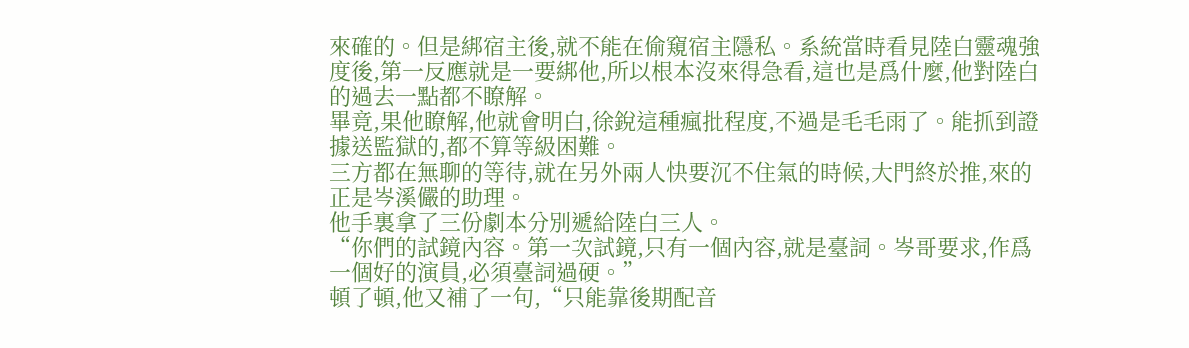來確的。但是綁宿主後,就不能在偷窺宿主隱私。系統當時看見陸白靈魂強度後,第一反應就是一要綁他,所以根本沒來得急看,這也是爲什麼,他對陸白的過去一點都不瞭解。
畢竟,果他瞭解,他就會明白,徐銳這種瘋批程度,不過是毛毛雨了。能抓到證據送監獄的,都不算等級困難。
三方都在無聊的等待,就在另外兩人快要沉不住氣的時候,大門終於推,來的正是岑溪儼的助理。
他手裏拿了三份劇本分別遞給陸白三人。
“你們的試鏡內容。第一次試鏡,只有一個內容,就是臺詞。岑哥要求,作爲一個好的演員,必須臺詞過硬。”
頓了頓,他又補了一句,“只能靠後期配音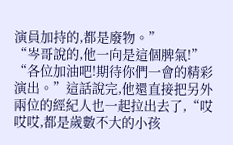演員加持的,都是廢物。”
“岑哥說的,他一向是這個脾氣!”
“各位加油吧!期待你們一會的精彩演出。”這話說完,他還直接把另外兩位的經紀人也一起拉出去了,“哎哎哎,都是歲數不大的小孩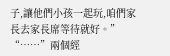子,讓他們小孩一起玩,咱們家長去家長席等待就好。”
“……”兩個經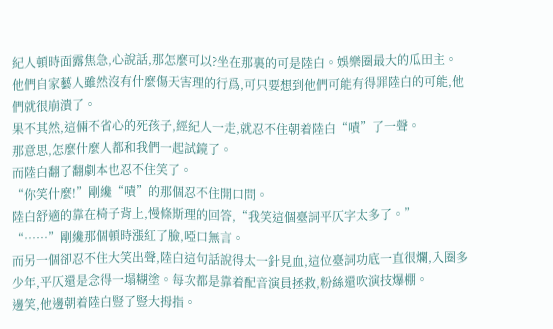紀人頓時面露焦急,心說話,那怎麼可以?坐在那裏的可是陸白。娛樂圈最大的瓜田主。
他們自家藝人雖然沒有什麼傷天害理的行爲,可只要想到他們可能有得罪陸白的可能,他們就很崩潰了。
果不其然,這倆不省心的死孩子,經紀人一走,就忍不住朝着陸白“嘖”了一聲。
那意思,怎麼什麼人都和我們一起試鏡了。
而陸白翻了翻劇本也忍不住笑了。
“你笑什麼!”剛纔“嘖”的那個忍不住開口問。
陸白舒適的靠在椅子背上,慢條斯理的回答,“我笑這個臺詞平仄字太多了。”
“……”剛纔那個頓時漲紅了臉,啞口無言。
而另一個卻忍不住大笑出聲,陸白這句話說得太一針見血,這位臺詞功底一直很爛,入圈多少年,平仄還是念得一塌糊塗。每次都是靠着配音演員拯救,粉絲還吹演技爆棚。
邊笑,他邊朝着陸白豎了豎大拇指。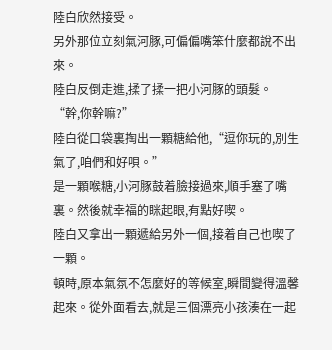陸白欣然接受。
另外那位立刻氣河豚,可偏偏嘴笨什麼都說不出來。
陸白反倒走進,揉了揉一把小河豚的頭髮。
“幹,你幹嘛?”
陸白從口袋裏掏出一顆糖給他,“逗你玩的,別生氣了,咱們和好唄。”
是一顆喉糖,小河豚鼓着臉接過來,順手塞了嘴裏。然後就幸福的眯起眼,有點好喫。
陸白又拿出一顆遞給另外一個,接着自己也喫了一顆。
頓時,原本氣氛不怎麼好的等候室,瞬間變得溫馨起來。從外面看去,就是三個漂亮小孩湊在一起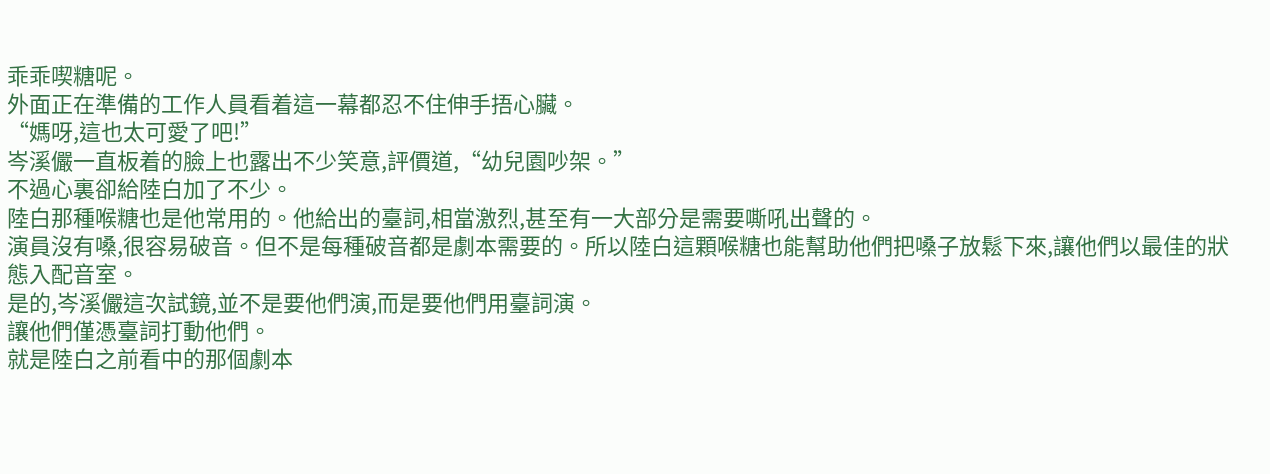乖乖喫糖呢。
外面正在準備的工作人員看着這一幕都忍不住伸手捂心臟。
“媽呀,這也太可愛了吧!”
岑溪儼一直板着的臉上也露出不少笑意,評價道,“幼兒園吵架。”
不過心裏卻給陸白加了不少。
陸白那種喉糖也是他常用的。他給出的臺詞,相當激烈,甚至有一大部分是需要嘶吼出聲的。
演員沒有嗓,很容易破音。但不是每種破音都是劇本需要的。所以陸白這顆喉糖也能幫助他們把嗓子放鬆下來,讓他們以最佳的狀態入配音室。
是的,岑溪儼這次試鏡,並不是要他們演,而是要他們用臺詞演。
讓他們僅憑臺詞打動他們。
就是陸白之前看中的那個劇本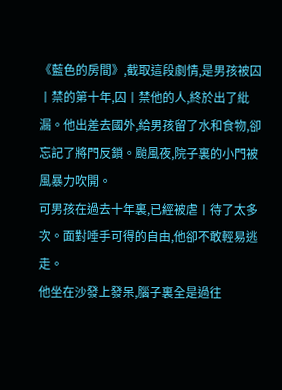《藍色的房間》,截取這段劇情,是男孩被囚丨禁的第十年,囚丨禁他的人,終於出了紕漏。他出差去國外,給男孩留了水和食物,卻忘記了將門反鎖。颱風夜,院子裏的小門被風暴力吹開。
可男孩在過去十年裏,已經被虐丨待了太多次。面對唾手可得的自由,他卻不敢輕易逃走。
他坐在沙發上發呆,腦子裏全是過往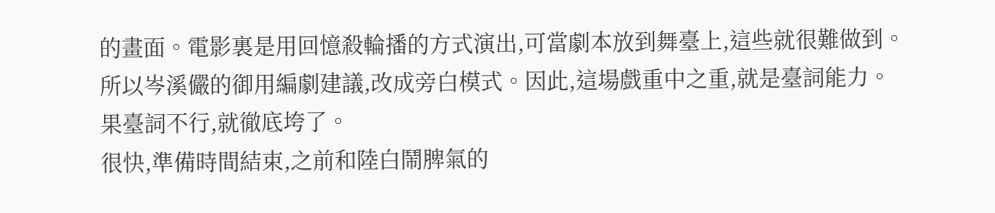的畫面。電影裏是用回憶殺輪播的方式演出,可當劇本放到舞臺上,這些就很難做到。
所以岑溪儼的御用編劇建議,改成旁白模式。因此,這場戲重中之重,就是臺詞能力。
果臺詞不行,就徹底垮了。
很快,準備時間結束,之前和陸白鬧脾氣的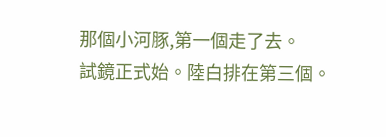那個小河豚,第一個走了去。
試鏡正式始。陸白排在第三個。